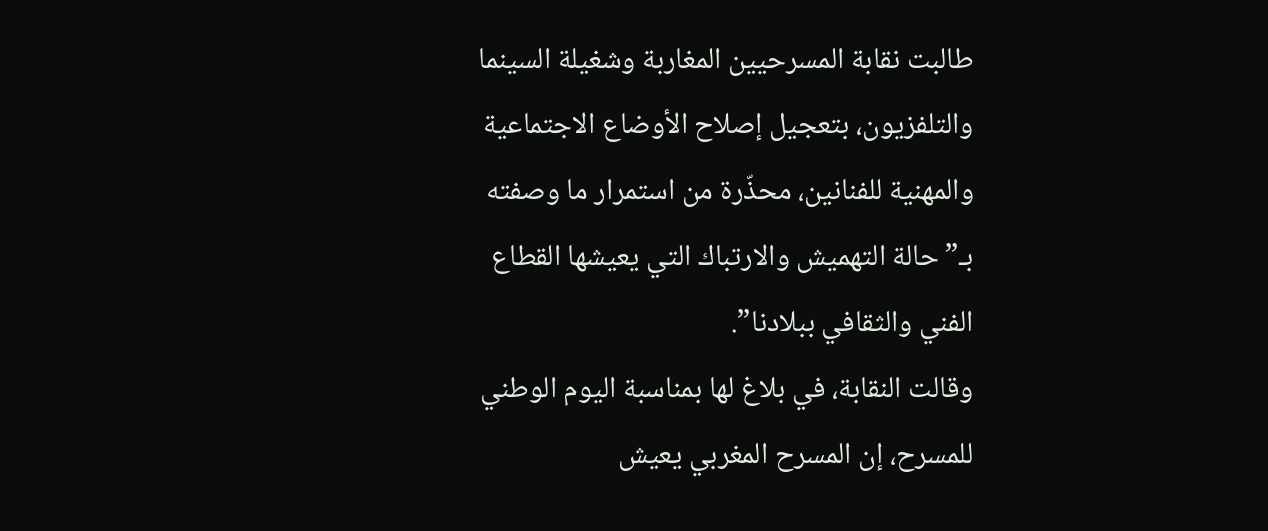طالبت نقابة المسرحيين المغاربة وشغيلة السينما والتلفزيون، بتعجيل إصلاح الأوضاع الاجتماعية والمهنية للفنانين، محذّرة من استمرار ما وصفته بـ”حالة التهميش والارتباك التي يعيشها القطاع الفني والثقافي ببلادنا”.
وقالت النقابة، في بلاغ لها بمناسبة اليوم الوطني للمسرح، إن المسرح المغربي يعيش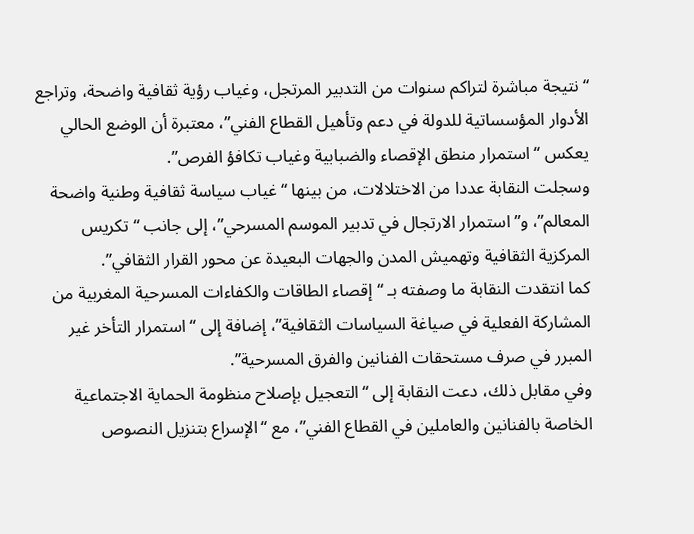“نتيجة مباشرة لتراكم سنوات من التدبير المرتجل، وغياب رؤية ثقافية واضحة، وتراجع الأدوار المؤسساتية للدولة في دعم وتأهيل القطاع الفني”، معتبرة أن الوضع الحالي يعكس “استمرار منطق الإقصاء والضبابية وغياب تكافؤ الفرص”.
وسجلت النقابة عددا من الاختلالات، من بينها “غياب سياسة ثقافية وطنية واضحة المعالم”، و”استمرار الارتجال في تدبير الموسم المسرحي”، إلى جانب “تكريس المركزية الثقافية وتهميش المدن والجهات البعيدة عن محور القرار الثقافي”.
كما انتقدت النقابة ما وصفته بـ “إقصاء الطاقات والكفاءات المسرحية المغربية من المشاركة الفعلية في صياغة السياسات الثقافية”، إضافة إلى “استمرار التأخر غير المبرر في صرف مستحقات الفنانين والفرق المسرحية”.
وفي مقابل ذلك، دعت النقابة إلى “التعجيل بإصلاح منظومة الحماية الاجتماعية الخاصة بالفنانين والعاملين في القطاع الفني”، مع “الإسراع بتنزيل النصوص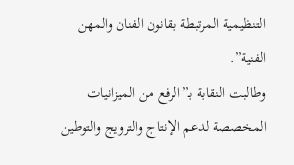التنظيمية المرتبطة بقانون الفنان والمهن الفنية”.
وطالبت النقابة بـ”الرفع من الميزانيات المخصصة لدعم الإنتاج والترويج والتوطين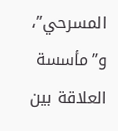المسرحي”، و”مأسسة العلاقة بين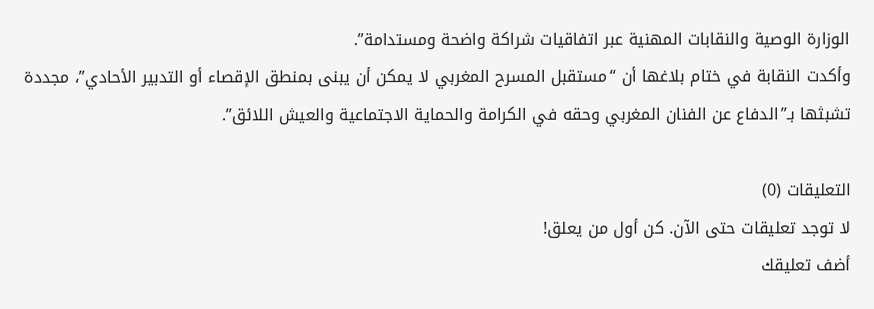الوزارة الوصية والنقابات المهنية عبر اتفاقيات شراكة واضحة ومستدامة”.
وأكدت النقابة في ختام بلاغها أن “مستقبل المسرح المغربي لا يمكن أن يبنى بمنطق الإقصاء أو التدبير الأحادي”، مجددة تشبثها بـ”الدفاع عن الفنان المغربي وحقه في الكرامة والحماية الاجتماعية والعيش اللائق”.

التعليقات (0)
لا توجد تعليقات حتى الآن. كن أول من يعلق!
أضف تعليقك